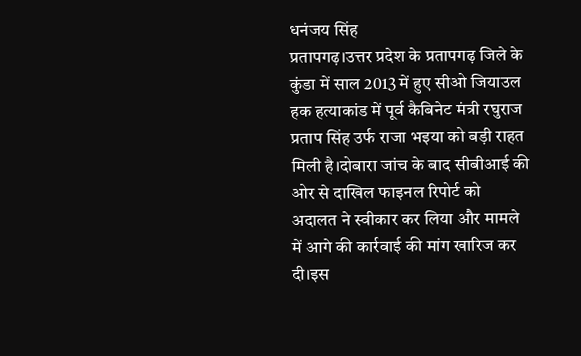धनंजय सिंह
प्रतापगढ़।उत्तर प्रदेश के प्रतापगढ़ जिले के कुंडा में साल 2013 में हुए सीओ जियाउल हक हत्याकांड में पूर्व कैबिनेट मंत्री रघुराज प्रताप सिंह उर्फ राजा भइया को बड़ी राहत मिली है।दोबारा जांच के बाद सीबीआई की ओर से दाखिल फाइनल रिपोर्ट को अदालत ने स्वीकार कर लिया और मामले में आगे की कार्रवाई की मांग खारिज कर दी।इस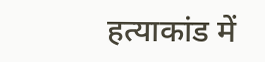हत्याकांड में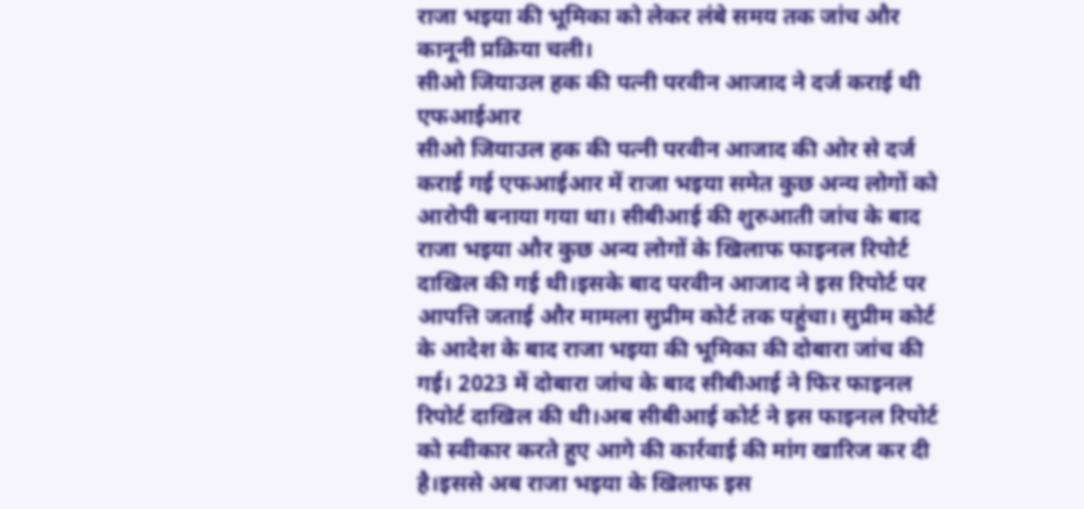राजा भइया की भूमिका को लेकर लंबे समय तक जांच और कानूनी प्रक्रिया चली।
सीओ जियाउल हक की पत्नी परवीन आजाद ने दर्ज कराई थी एफआईआर
सीओ जियाउल हक की पत्नी परवीन आजाद की ओर से दर्ज कराई गई एफआईआर में राजा भइया समेत कुछ अन्य लोगों को आरोपी बनाया गया था। सीबीआई की शुरुआती जांच के बाद राजा भइया और कुछ अन्य लोगों के खिलाफ फाइनल रिपोर्ट दाखिल की गई थी।इसके बाद परवीन आजाद ने इस रिपोर्ट पर आपत्ति जताई और मामला सुप्रीम कोर्ट तक पहुंचा। सुप्रीम कोर्ट के आदेश के बाद राजा भइया की भूमिका की दोबारा जांच की गई। 2023 में दोबारा जांच के बाद सीबीआई ने फिर फाइनल रिपोर्ट दाखिल की थी।अब सीबीआई कोर्ट ने इस फाइनल रिपोर्ट को स्वीकार करते हुए आगे की कार्रवाई की मांग खारिज कर दी है।इससे अब राजा भइया के खिलाफ इस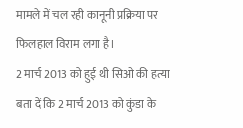मामले में चल रही कानूनी प्रक्रिया पर फिलहाल विराम लगा है।
2 मार्च 2013 को हुई थी सिओ की हत्या
बता दें कि 2 मार्च 2013 को कुंडा के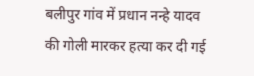बलीपुर गांव में प्रधान नन्हे यादव की गोली मारकर हत्या कर दी गई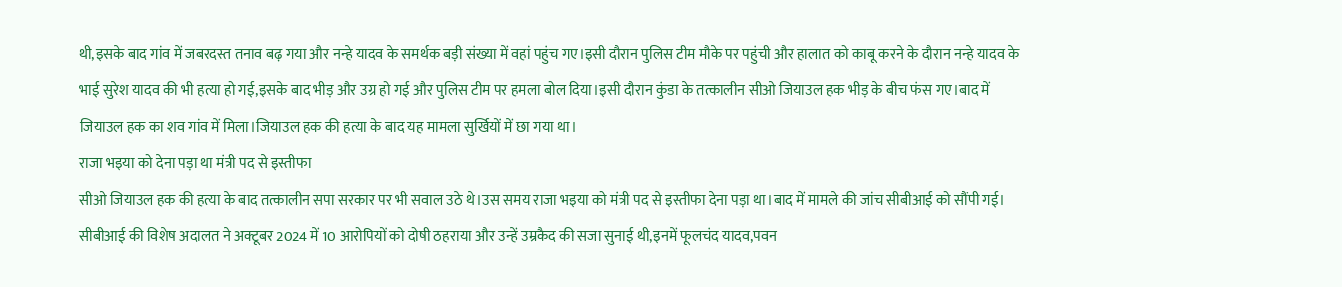थी,इसके बाद गांव में जबरदस्त तनाव बढ़ गया और नन्हे यादव के समर्थक बड़ी संख्या में वहां पहुंच गए।इसी दौरान पुलिस टीम मौके पर पहुंची और हालात को काबू करने के दौरान नन्हे यादव के भाई सुरेश यादव की भी हत्या हो गई,इसके बाद भीड़ और उग्र हो गई और पुलिस टीम पर हमला बोल दिया।इसी दौरान कुंडा के तत्कालीन सीओ जियाउल हक भीड़ के बीच फंस गए।बाद में जियाउल हक का शव गांव में मिला।जियाउल हक की हत्या के बाद यह मामला सुर्खियों में छा गया था।
राजा भइया को देना पड़ा था मंत्री पद से इस्तीफा
सीओ जियाउल हक की हत्या के बाद तत्कालीन सपा सरकार पर भी सवाल उठे थे।उस समय राजा भइया को मंत्री पद से इस्तीफा देना पड़ा था।बाद में मामले की जांच सीबीआई को सौंपी गई। सीबीआई की विशेष अदालत ने अक्टूबर 2024 में 10 आरोपियों को दोषी ठहराया और उन्हें उम्रकैद की सजा सुनाई थी,इनमें फूलचंद यादव,पवन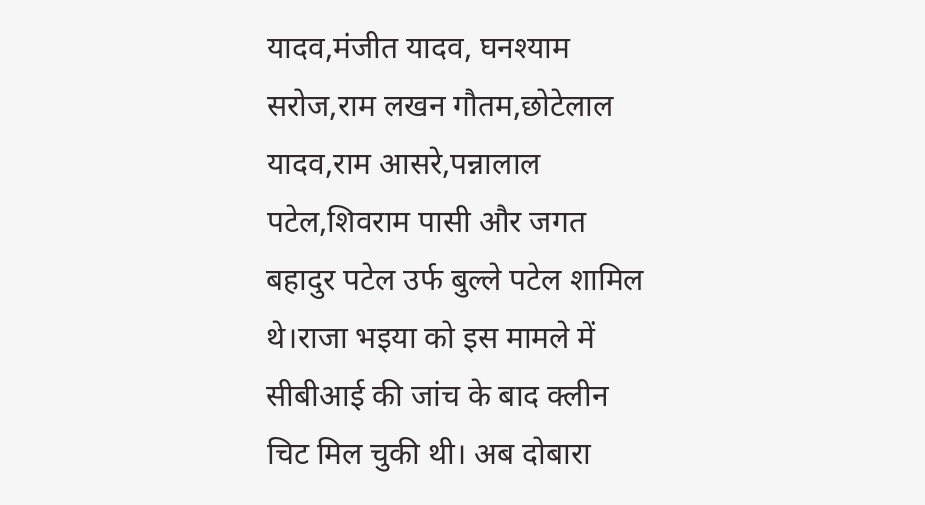यादव,मंजीत यादव, घनश्याम सरोज,राम लखन गौतम,छोटेलाल यादव,राम आसरे,पन्नालाल पटेल,शिवराम पासी और जगत बहादुर पटेल उर्फ बुल्ले पटेल शामिल थे।राजा भइया को इस मामले में सीबीआई की जांच के बाद क्लीन चिट मिल चुकी थी। अब दोबारा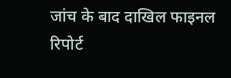जांच के बाद दाखिल फाइनल रिपोर्ट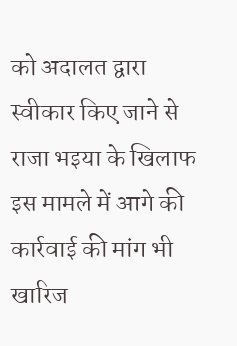को अदालत द्वारा स्वीकार किए जाने से राजा भइया के खिलाफ इस मामले में आगे की कार्रवाई की मांग भी खारिज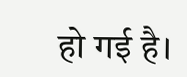हो गई है।